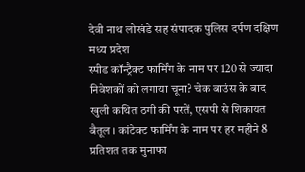देवी नाथ लोखंडे सह संपादक पुलिस दर्पण दक्षिण मध्य प्रदेश
स्पीड कॉन्ट्रैक्ट फार्मिंग के नाम पर 120 से ज्यादा निवेशकों को लगाया चूना? चेक बाउंस के बाद खुली कथित ठगी की परतें, एसपी से शिकायत
बैतूल । कांटेक्ट फार्मिंग के नाम पर हर महीने 8 प्रतिशत तक मुनाफा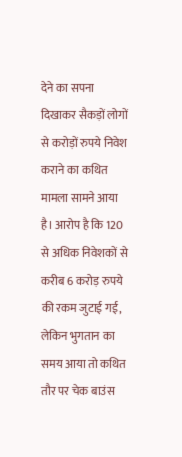देने का सपना दिखाकर सैकड़ों लोगों से करोड़ों रुपये निवेश कराने का कथित मामला सामने आया है। आरोप है कि 120 से अधिक निवेशकों से करीब 6 करोड़ रुपये की रकम जुटाई गई, लेकिन भुगतान का समय आया तो कथित तौर पर चेक बाउंस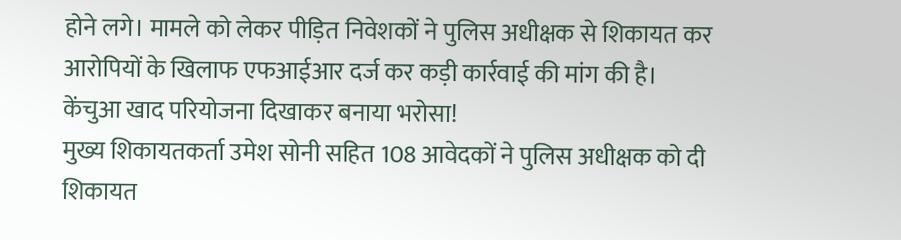होने लगे। मामले को लेकर पीड़ित निवेशकों ने पुलिस अधीक्षक से शिकायत कर आरोपियों के खिलाफ एफआईआर दर्ज कर कड़ी कार्रवाई की मांग की है।
केंचुआ खाद परियोजना दिखाकर बनाया भरोसा!
मुख्य शिकायतकर्ता उमेश सोनी सहित 108 आवेदकों ने पुलिस अधीक्षक को दी शिकायत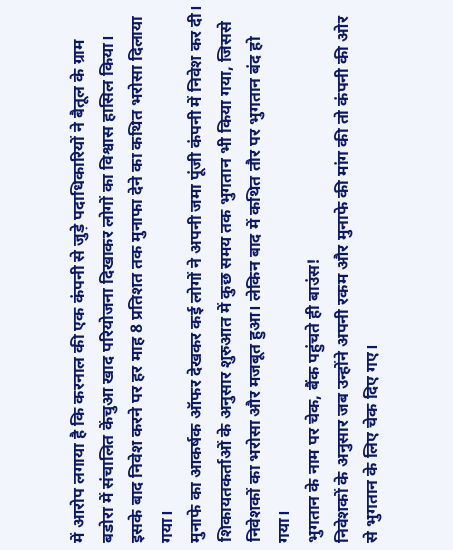में आरोप लगाया है कि करनाल की एक कंपनी से जुड़े पदाधिकारियों ने बैतूल के ग्राम बडोरा में संचालित केंचुआ खाद परियोजना दिखाकर लोगों का विश्वास हासिल किया। इसके बाद निवेश करने पर हर माह 8 प्रतिशत तक मुनाफा देने का कथित भरोसा दिलाया गया।
मुनाफे का आकर्षक ऑफर देखकर कई लोगों ने अपनी जमा पूंजी कंपनी में निवेश कर दी। शिकायतकर्ताओं के अनुसार शुरुआत में कुछ समय तक भुगतान भी किया गया, जिससे निवेशकों का भरोसा और मजबूत हुआ। लेकिन बाद में कथित तौर पर भुगतान बंद हो गया।
भुगतान के नाम पर चेक, बैंक पहुंचते ही बाउंस!
निवेशकों के अनुसार जब उन्होंने अपनी रकम और मुनाफे की मांग की तो कंपनी की ओर से भुगतान के लिए चेक दिए गए।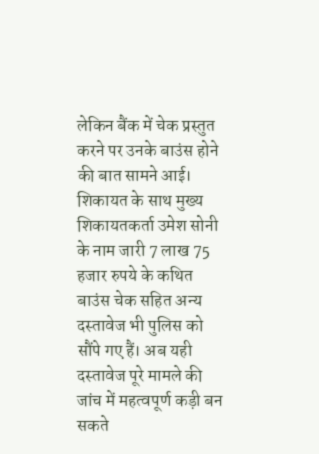लेकिन बैंक में चेक प्रस्तुत करने पर उनके बाउंस होने की बात सामने आई।
शिकायत के साथ मुख्य शिकायतकर्ता उमेश सोनी के नाम जारी 7 लाख 75 हजार रुपये के कथित बाउंस चेक सहित अन्य दस्तावेज भी पुलिस को सौंपे गए हैं। अब यही दस्तावेज पूरे मामले की जांच में महत्वपूर्ण कड़ी बन सकते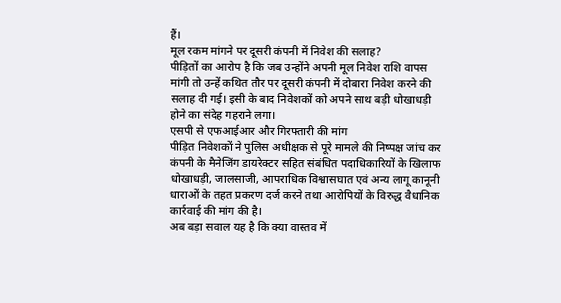हैं।
मूल रकम मांगने पर दूसरी कंपनी में निवेश की सलाह?
पीड़ितों का आरोप है कि जब उन्होंने अपनी मूल निवेश राशि वापस मांगी तो उन्हें कथित तौर पर दूसरी कंपनी में दोबारा निवेश करने की सलाह दी गई। इसी के बाद निवेशकों को अपने साथ बड़ी धोखाधड़ी होने का संदेह गहराने लगा।
एसपी से एफआईआर और गिरफ्तारी की मांग
पीड़ित निवेशकों ने पुलिस अधीक्षक से पूरे मामले की निष्पक्ष जांच कर कंपनी के मैनेजिंग डायरेक्टर सहित संबंधित पदाधिकारियों के खिलाफ धोखाधड़ी, जालसाजी, आपराधिक विश्वासघात एवं अन्य लागू कानूनी धाराओं के तहत प्रकरण दर्ज करने तथा आरोपियों के विरुद्ध वैधानिक कार्रवाई की मांग की है।
अब बड़ा सवाल यह है कि क्या वास्तव में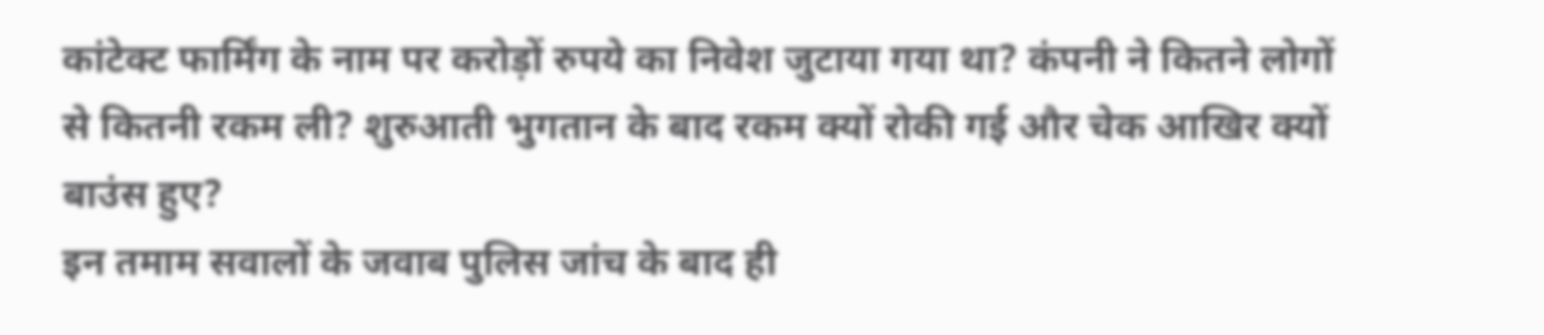कांटेक्ट फार्मिंग के नाम पर करोड़ों रुपये का निवेश जुटाया गया था? कंपनी ने कितने लोगों से कितनी रकम ली? शुरुआती भुगतान के बाद रकम क्यों रोकी गई और चेक आखिर क्यों बाउंस हुए?
इन तमाम सवालों के जवाब पुलिस जांच के बाद ही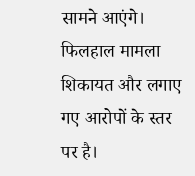सामने आएंगे। फिलहाल मामला शिकायत और लगाए गए आरोपों के स्तर पर है।